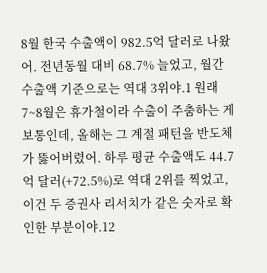8월 한국 수출액이 982.5억 달러로 나왔어. 전년동월 대비 68.7% 늘었고, 월간 수출액 기준으로는 역대 3위야.1 원래 7~8월은 휴가철이라 수출이 주춤하는 게 보통인데, 올해는 그 계절 패턴을 반도체가 뚫어버렸어. 하루 평균 수출액도 44.7억 달러(+72.5%)로 역대 2위를 찍었고, 이건 두 증권사 리서치가 같은 숫자로 확인한 부분이야.12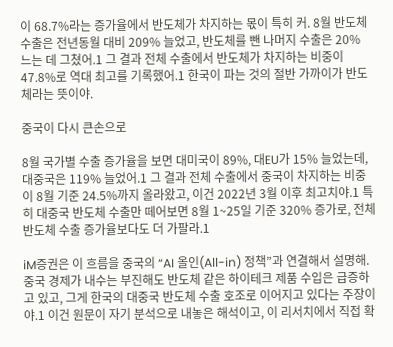이 68.7%라는 증가율에서 반도체가 차지하는 몫이 특히 커. 8월 반도체 수출은 전년동월 대비 209% 늘었고, 반도체를 뺀 나머지 수출은 20% 느는 데 그쳤어.1 그 결과 전체 수출에서 반도체가 차지하는 비중이 47.8%로 역대 최고를 기록했어.1 한국이 파는 것의 절반 가까이가 반도체라는 뜻이야.

중국이 다시 큰손으로

8월 국가별 수출 증가율을 보면 대미국이 89%, 대EU가 15% 늘었는데, 대중국은 119% 늘었어.1 그 결과 전체 수출에서 중국이 차지하는 비중이 8월 기준 24.5%까지 올라왔고, 이건 2022년 3월 이후 최고치야.1 특히 대중국 반도체 수출만 떼어보면 8월 1~25일 기준 320% 증가로, 전체 반도체 수출 증가율보다도 더 가팔라.1

iM증권은 이 흐름을 중국의 “AI 올인(All-in) 정책”과 연결해서 설명해. 중국 경제가 내수는 부진해도 반도체 같은 하이테크 제품 수입은 급증하고 있고, 그게 한국의 대중국 반도체 수출 호조로 이어지고 있다는 주장이야.1 이건 원문이 자기 분석으로 내놓은 해석이고, 이 리서치에서 직접 확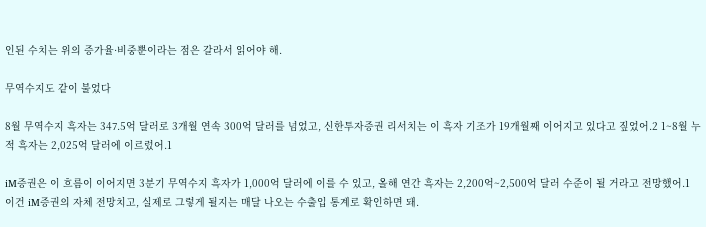인된 수치는 위의 증가율·비중뿐이라는 점은 갈라서 읽어야 해.

무역수지도 같이 불었다

8월 무역수지 흑자는 347.5억 달러로 3개월 연속 300억 달러를 넘었고, 신한투자증권 리서치는 이 흑자 기조가 19개월째 이어지고 있다고 짚었어.2 1~8월 누적 흑자는 2,025억 달러에 이르렀어.1

iM증권은 이 흐름이 이어지면 3분기 무역수지 흑자가 1,000억 달러에 이를 수 있고, 올해 연간 흑자는 2,200억~2,500억 달러 수준이 될 거라고 전망했어.1 이건 iM증권의 자체 전망치고, 실제로 그렇게 될지는 매달 나오는 수출입 통계로 확인하면 돼.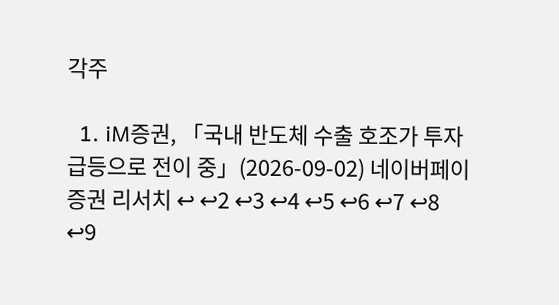각주

  1. iM증권, 「국내 반도체 수출 호조가 투자 급등으로 전이 중」(2026-09-02) 네이버페이 증권 리서치 ↩ ↩2 ↩3 ↩4 ↩5 ↩6 ↩7 ↩8 ↩9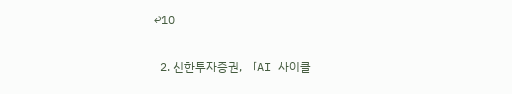↩10

  2. 신한투자증권, 「AI 사이클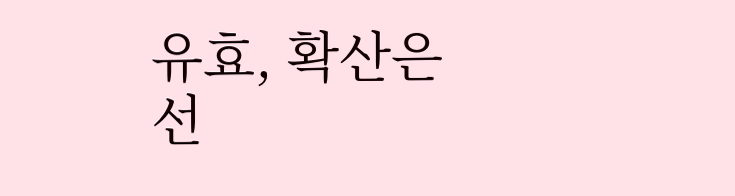유효, 확산은 선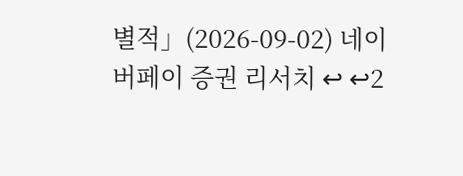별적」(2026-09-02) 네이버페이 증권 리서치 ↩ ↩2